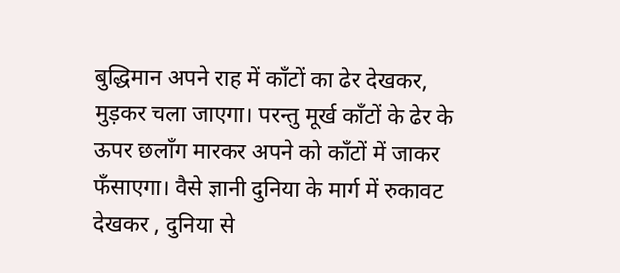बुद्धिमान अपने राह में काँटों का ढेर देखकर, मुड़कर चला जाएगा। परन्तु मूर्ख काँटों के ढेर के ऊपर छलाँग मारकर अपने को काँटों में जाकर फँसाएगा। वैसे ज्ञानी दुनिया के मार्ग में रुकावट देखकर , दुनिया से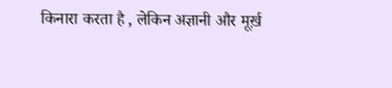किनारा करता है , लेकिन अज्ञानी और मूर्ख़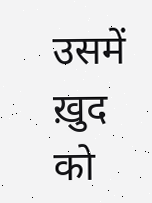उसमें ख़ुद को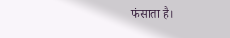फंसाता है।